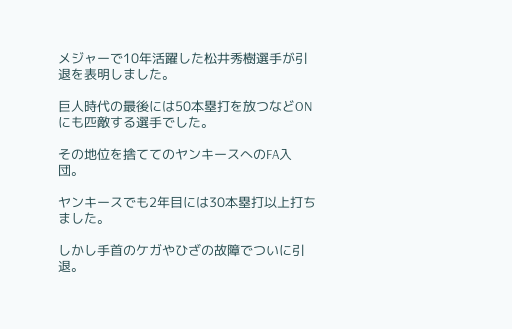メジャーで10年活躍した松井秀樹選手が引退を表明しました。

巨人時代の最後には50本塁打を放つなどONにも匹敵する選手でした。

その地位を捨ててのヤンキースへのFA入団。

ヤンキースでも2年目には30本塁打以上打ちました。

しかし手首のケガやひざの故障でついに引退。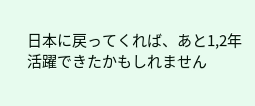日本に戻ってくれば、あと1,2年活躍できたかもしれません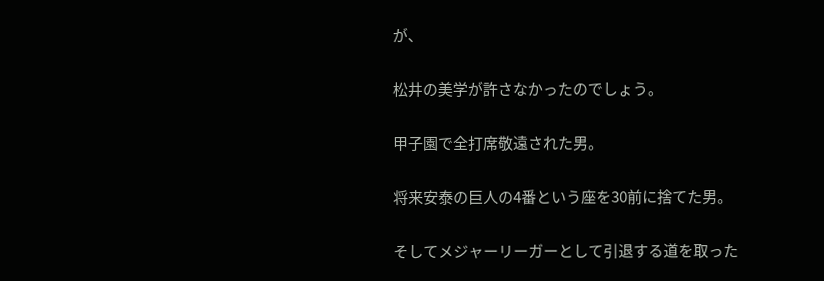が、

松井の美学が許さなかったのでしょう。

甲子園で全打席敬遠された男。

将来安泰の巨人の4番という座を30前に捨てた男。

そしてメジャーリーガーとして引退する道を取った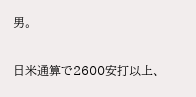男。

日米通算で2600安打以上、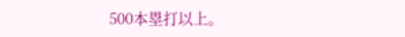500本塁打以上。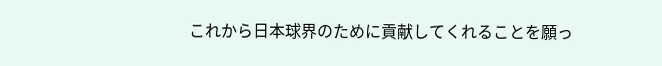これから日本球界のために貢献してくれることを願っ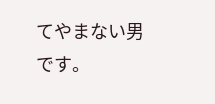てやまない男です。